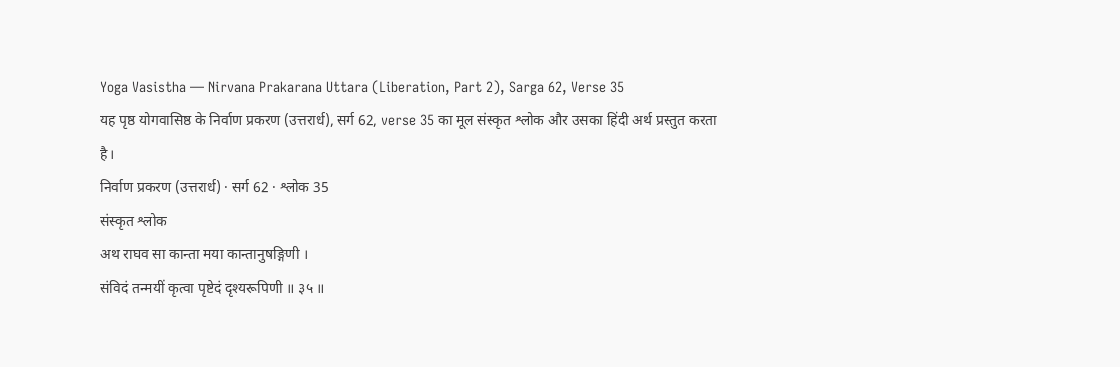Yoga Vasistha — Nirvana Prakarana Uttara (Liberation, Part 2), Sarga 62, Verse 35
यह पृष्ठ योगवासिष्ठ के निर्वाण प्रकरण (उत्तरार्ध), सर्ग 62, verse 35 का मूल संस्कृत श्लोक और उसका हिंदी अर्थ प्रस्तुत करता है।
निर्वाण प्रकरण (उत्तरार्ध) · सर्ग 62 · श्लोक 35
संस्कृत श्लोक
अथ राघव सा कान्ता मया कान्तानुषङ्गिणी ।
संविदं तन्मयीं कृत्वा पृष्टेदं दृश्यरूपिणी ॥ ३५ ॥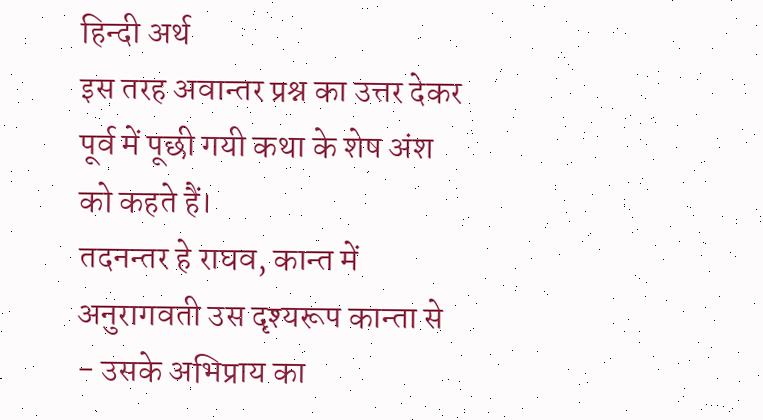हिन्दी अर्थ
इस तरह अवान्तर प्रश्न का उत्तर देकर पूर्व में पूछी गयी कथा के शेष अंश को कहते हैं।
तदनन्तर हे राघव, कान्त में अनुरागवती उस दृश्यरूप कान्ता से - उसके अभिप्राय का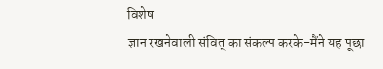विशेष
ज्ञान रखनेवाली संवित् का संकल्प करके-मैंने यह पूछा